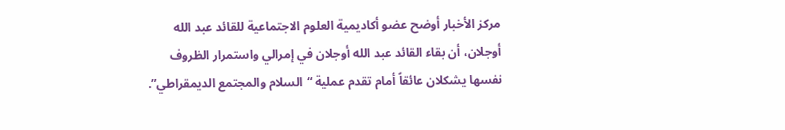مركز الأخبار أوضح عضو أكاديمية العلوم الاجتماعية للقائد عبد الله أوجلان، أن بقاء القائد عبد الله أوجلان في إمرالي واستمرار الظروف نفسها يشكلان عائقاً أمام تقدم عملية “السلام والمجتمع الديمقراطي”.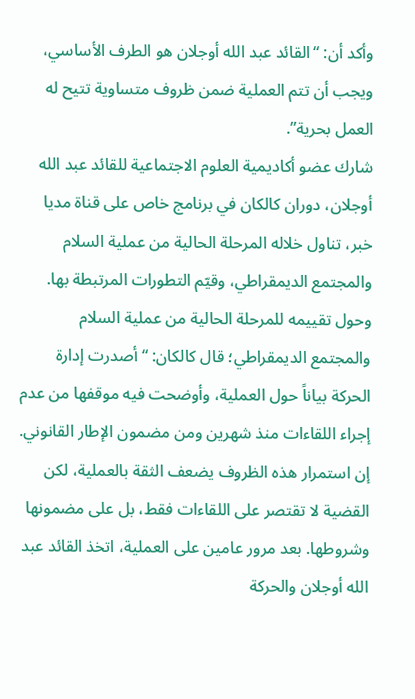وأكد أن: “القائد عبد الله أوجلان هو الطرف الأساسي، ويجب أن تتم العملية ضمن ظروف متساوية تتيح له العمل بحرية”.
شارك عضو أكاديمية العلوم الاجتماعية للقائد عبد الله أوجلان، دوران كالكان في برنامج خاص على قناة مديا خبر، تناول خلاله المرحلة الحالية من عملية السلام والمجتمع الديمقراطي، وقيّم التطورات المرتبطة بها.
وحول تقييمه للمرحلة الحالية من عملية السلام والمجتمع الديمقراطي؛ قال كالكان: “أصدرت إدارة الحركة بياناً حول العملية، وأوضحت فيه موقفها من عدم إجراء اللقاءات منذ شهرين ومن مضمون الإطار القانوني. إن استمرار هذه الظروف يضعف الثقة بالعملية، لكن القضية لا تقتصر على اللقاءات فقط، بل على مضمونها وشروطها. بعد مرور عامين على العملية، اتخذ القائد عبد الله أوجلان والحركة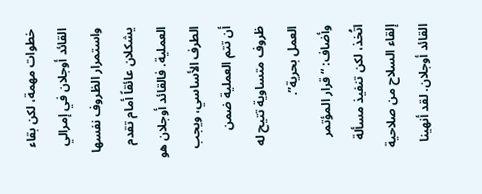خطوات مهمة، لكن بقاء القائد أوجلان في إمرالي واستمرار الظروف نفسها يشكلان عائقاً أمام تقدم العملية. فالقائد أوجلان هو الطرف الأساسي، ويجب أن تتم العملية ضمن ظروف متساوية تتيح له العمل بحرية”.
وأضاف: “قرار المؤتمر اتُخذ، لكن تنفيذ مسألة إلقاء السلاح من صلاحية القائد أوجلان. لقد أنهينا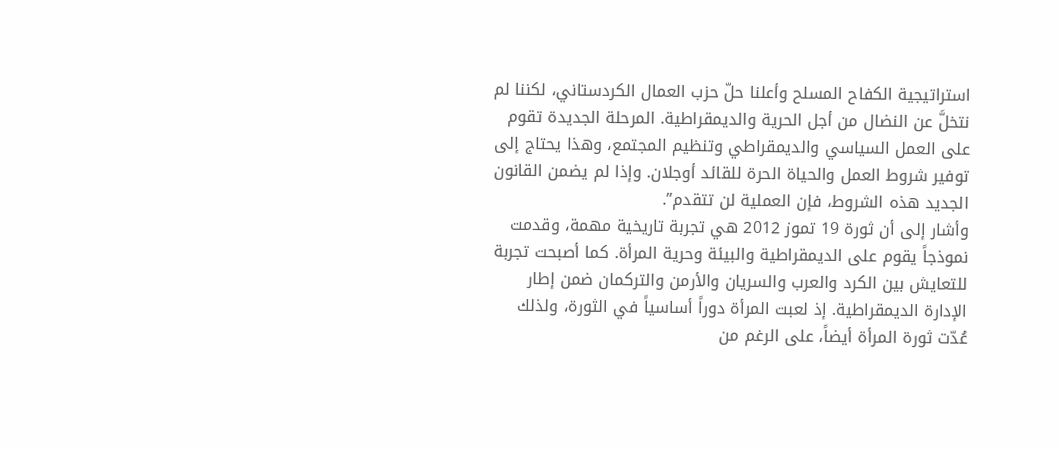استراتيجية الكفاح المسلح وأعلنا حلّ حزب العمال الكردستاني، لكننا لم نتخلَّ عن النضال من أجل الحرية والديمقراطية. المرحلة الجديدة تقوم على العمل السياسي والديمقراطي وتنظيم المجتمع، وهذا يحتاج إلى توفير شروط العمل والحياة الحرة للقائد أوجلان. وإذا لم يضمن القانون الجديد هذه الشروط، فإن العملية لن تتقدم”.
وأشار إلى أن ثورة 19 تموز 2012 هي تجربة تاريخية مهمة، وقدمت نموذجاً يقوم على الديمقراطية والبيئة وحرية المرأة. كما أصبحت تجربة للتعايش بين الكرد والعرب والسريان والأرمن والتركمان ضمن إطار الإدارة الديمقراطية. إذ لعبت المرأة دوراً أساسياً في الثورة، ولذلك عُدّت ثورة المرأة أيضاً، على الرغم من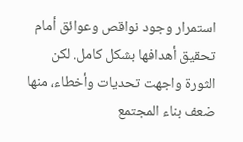استمرار وجود نواقص وعوائق أمام تحقيق أهدافها بشكل كامل. لكن الثورة واجهت تحديات وأخطاء، منها ضعف بناء المجتمع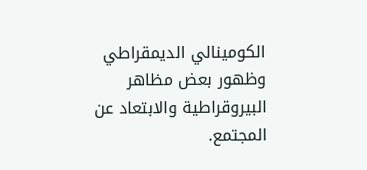الكومينالي الديمقراطي وظهور بعض مظاهر البيروقراطية والابتعاد عن المجتمع.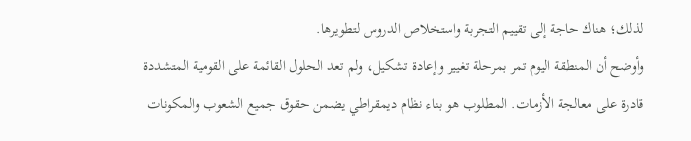لذلك؛ هناك حاجة إلى تقييم التجربة واستخلاص الدروس لتطويرها.
وأوضح أن المنطقة اليوم تمر بمرحلة تغيير وإعادة تشكيل، ولم تعد الحلول القائمة على القومية المتشددة قادرة على معالجة الأزمات. المطلوب هو بناء نظام ديمقراطي يضمن حقوق جميع الشعوب والمكونات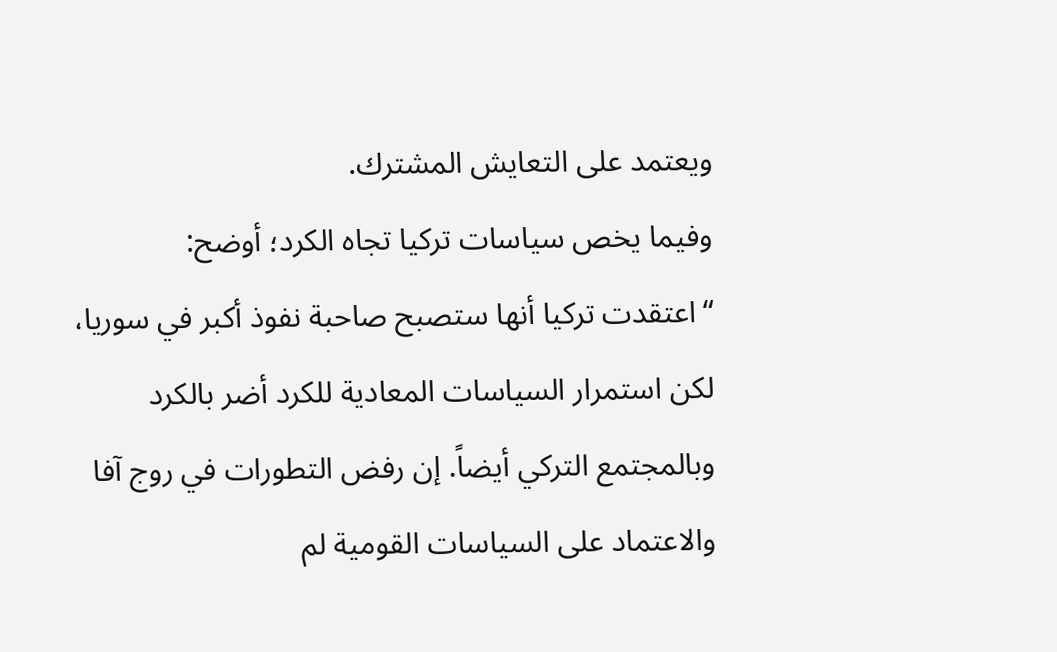ويعتمد على التعايش المشترك.
وفيما يخص سياسات تركيا تجاه الكرد؛ أوضح: “اعتقدت تركيا أنها ستصبح صاحبة نفوذ أكبر في سوريا، لكن استمرار السياسات المعادية للكرد أضر بالكرد وبالمجتمع التركي أيضاً. إن رفض التطورات في روج آفا والاعتماد على السياسات القومية لم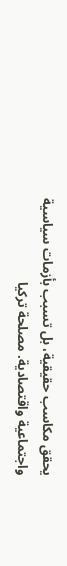يحقق مكاسب حقيقية، بل تسبب بأزمات سياسية واجتماعية واقتصادية. مصلحة تركيا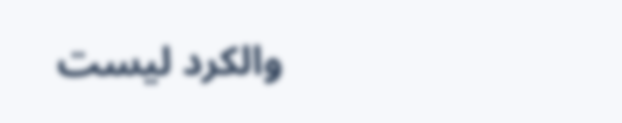والكرد ليست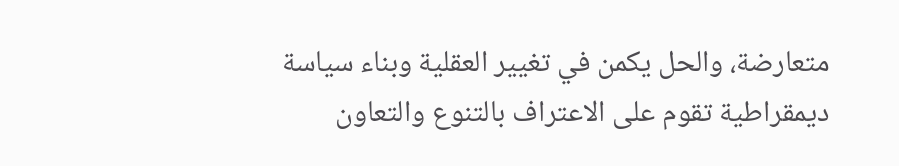متعارضة، والحل يكمن في تغيير العقلية وبناء سياسة ديمقراطية تقوم على الاعتراف بالتنوع والتعاون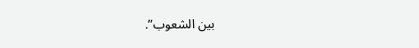بين الشعوب”.